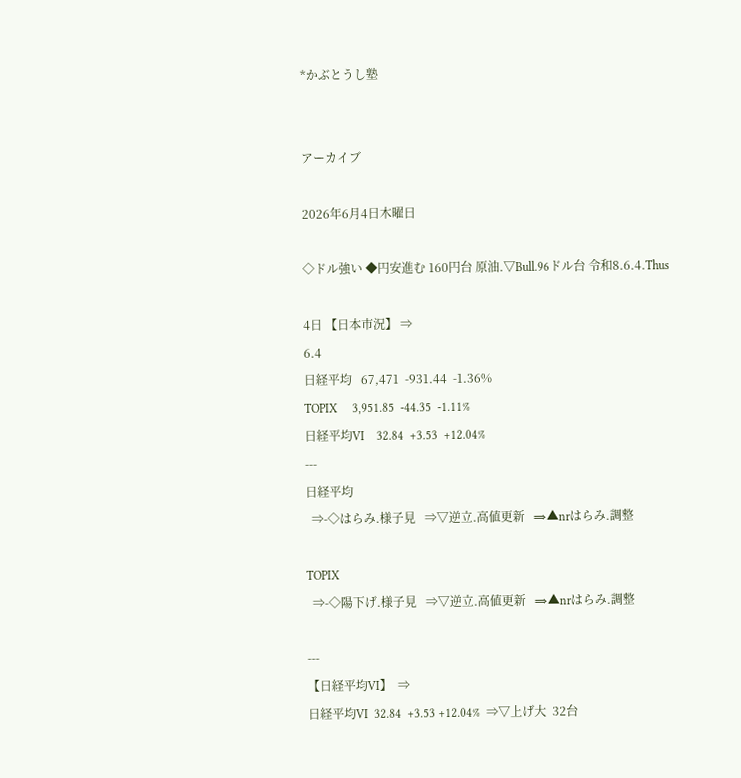*かぶとうし塾


アーカイブ

2026年6月4日木曜日

◇ドル強い ◆円安進む 160円台 原油.▽Bull.96ドル台 令和8.6.4.Thus

4日 【日本市況】 ⇒
6.4
日経平均   67,471  -931.44  -1.36%
TOPIX     3,951.85  -44.35  -1.11%
日経平均VI    32.84  +3.53  +12.04%
---
日経平均
  ⇒-◇はらみ.様子見   ⇒▽逆立.高値更新   ⇒▲nrはらみ.調整

TOPIX
  ⇒-◇陽下げ.様子見   ⇒▽逆立.高値更新   ⇒▲nrはらみ.調整

---
【日経平均VI】  ⇒
日経平均VI  32.84  +3.53 +12.04%  ⇒▽上げ大  32台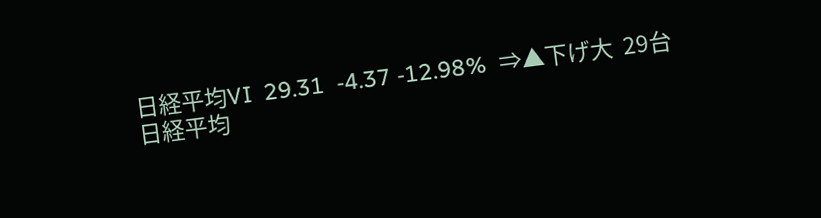日経平均VI  29.31  -4.37 -12.98%  ⇒▲下げ大  29台
日経平均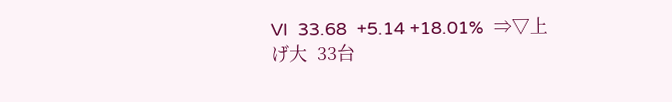VI  33.68  +5.14 +18.01%  ⇒▽上げ大  33台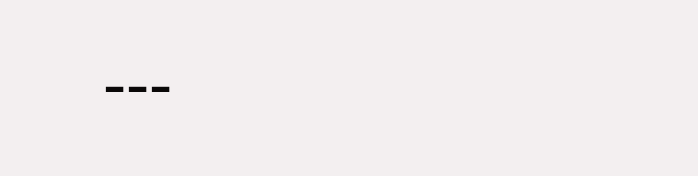---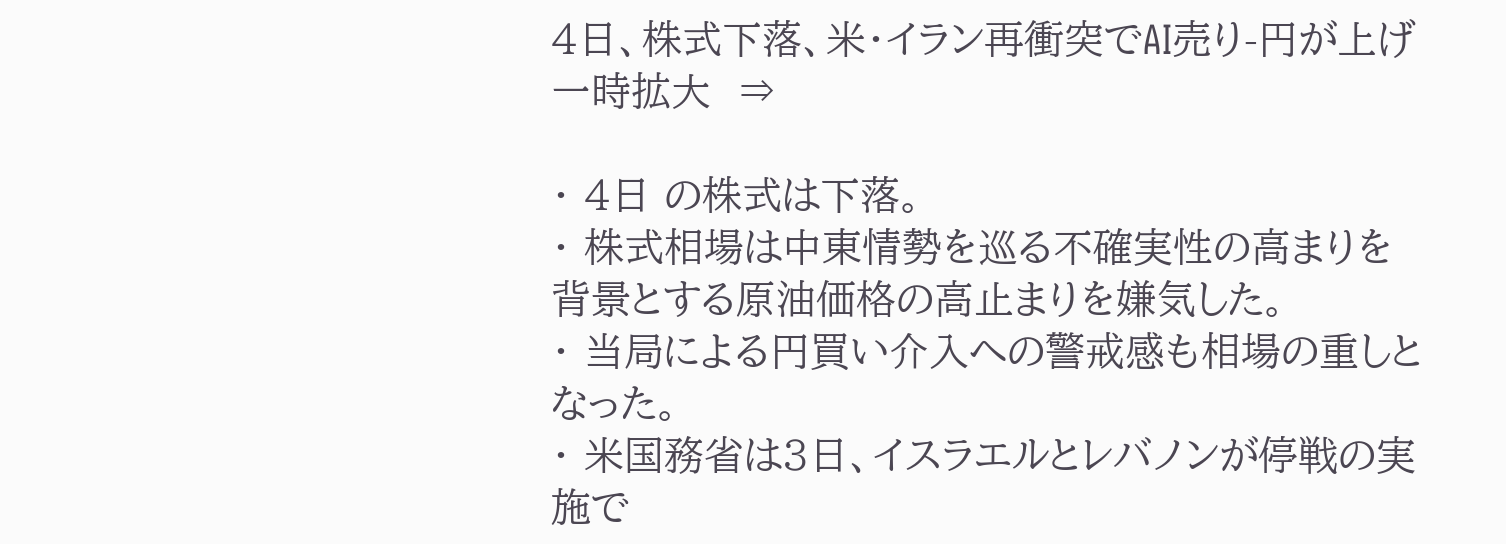4日、株式下落、米・イラン再衝突でAI売り-円が上げ一時拡大  ⇒

・ 4日 の株式は下落。
・ 株式相場は中東情勢を巡る不確実性の高まりを背景とする原油価格の高止まりを嫌気した。
・ 当局による円買い介入への警戒感も相場の重しとなった。
・ 米国務省は3日、イスラエルとレバノンが停戦の実施で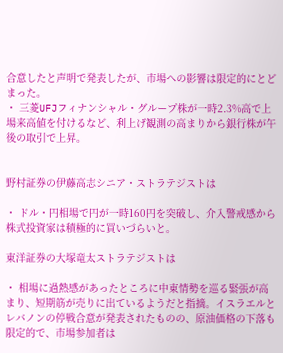合意したと声明で発表したが、市場への影響は限定的にとどまった。
・ 三菱UFJフィナンシャル・グループ株が一時2.3%高で上場来高値を付けるなど、利上げ観測の高まりから銀行株が午後の取引で上昇。


野村証券の伊藤高志シニア・ストラテジストは

・ ドル・円相場で円が一時160円を突破し、介入警戒感から株式投資家は積極的に買いづらいと。

東洋証券の大塚竜太ストラテジストは

・ 相場に過熱感があったところに中東情勢を巡る緊張が高まり、短期筋が売りに出ているようだと指摘。イスラエルとレバノンの停戦合意が発表されたものの、原油価格の下落も限定的で、市場参加者は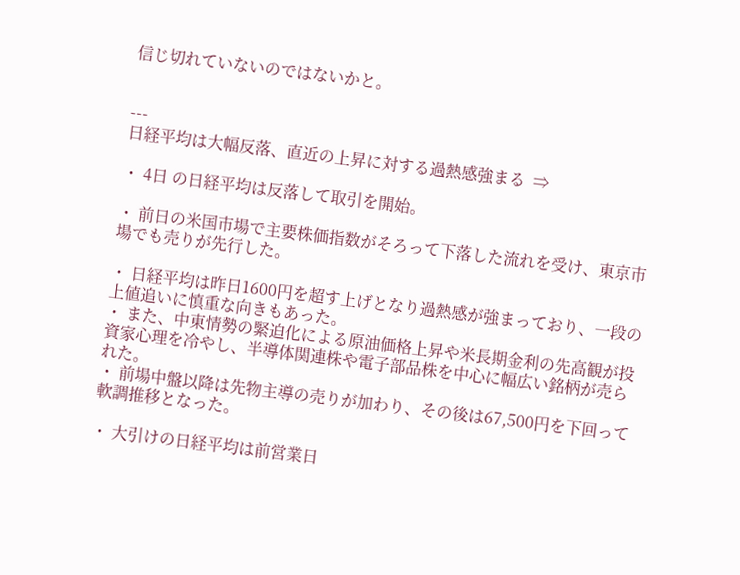信じ切れていないのではないかと。


---
日経平均は大幅反落、直近の上昇に対する過熱感強まる  ⇒

・ 4日 の日経平均は反落して取引を開始。

・ 前日の米国市場で主要株価指数がそろって下落した流れを受け、東京市場でも売りが先行した。

・ 日経平均は昨日1600円を超す上げとなり過熱感が強まっており、一段の上値追いに慎重な向きもあった。
・ また、中東情勢の緊迫化による原油価格上昇や米長期金利の先高観が投資家心理を冷やし、半導体関連株や電子部品株を中心に幅広い銘柄が売られた。
・ 前場中盤以降は先物主導の売りが加わり、その後は67,500円を下回って軟調推移となった。

・ 大引けの日経平均は前営業日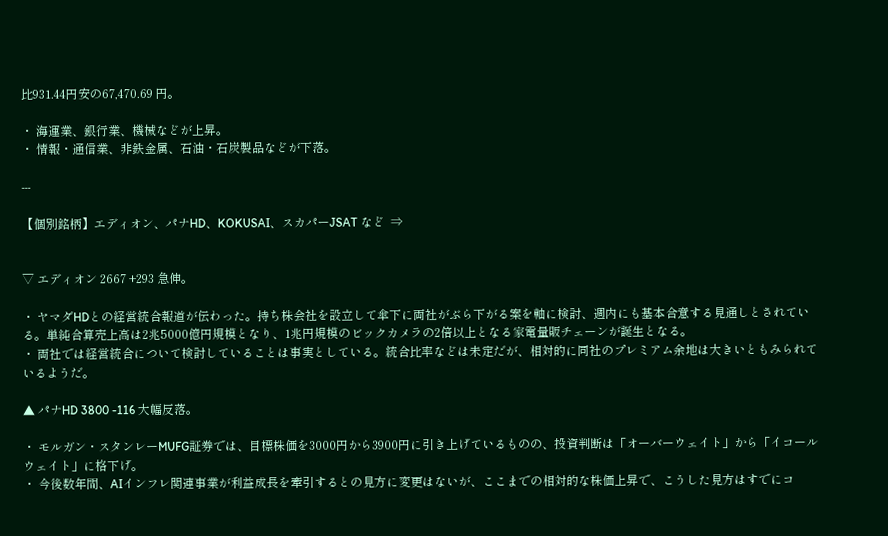比931.44円安の67,470.69 円。

・ 海運業、銀行業、機械などが上昇。
・ 情報・通信業、非鉄金属、石油・石炭製品などが下落。

---

【個別銘柄】エディオン、パナHD、KOKUSAI、スカパーJSAT など  ⇒


▽ エディオン 2667 +293 急伸。

・ ヤマダHDとの経営統合報道が伝わった。持ち株会社を設立して傘下に両社がぶら下がる案を軸に検討、週内にも基本合意する見通しとされている。単純合算売上高は2兆5000億円規模となり、1兆円規模のビックカメラの2倍以上となる家電量販チェーンが誕生となる。
・ 両社では経営統合について検討していることは事実としている。統合比率などは未定だが、相対的に同社のプレミアム余地は大きいともみられているようだ。

▲ パナHD 3800 -116 大幅反落。

・ モルガン・スタンレーMUFG証券では、目標株価を3000円から3900円に引き上げているものの、投資判断は「オーバーウェイト」から「イコールウェイト」に格下げ。
・ 今後数年間、AIインフレ関連事業が利益成長を牽引するとの見方に変更はないが、ここまでの相対的な株価上昇で、こうした見方はすでにコ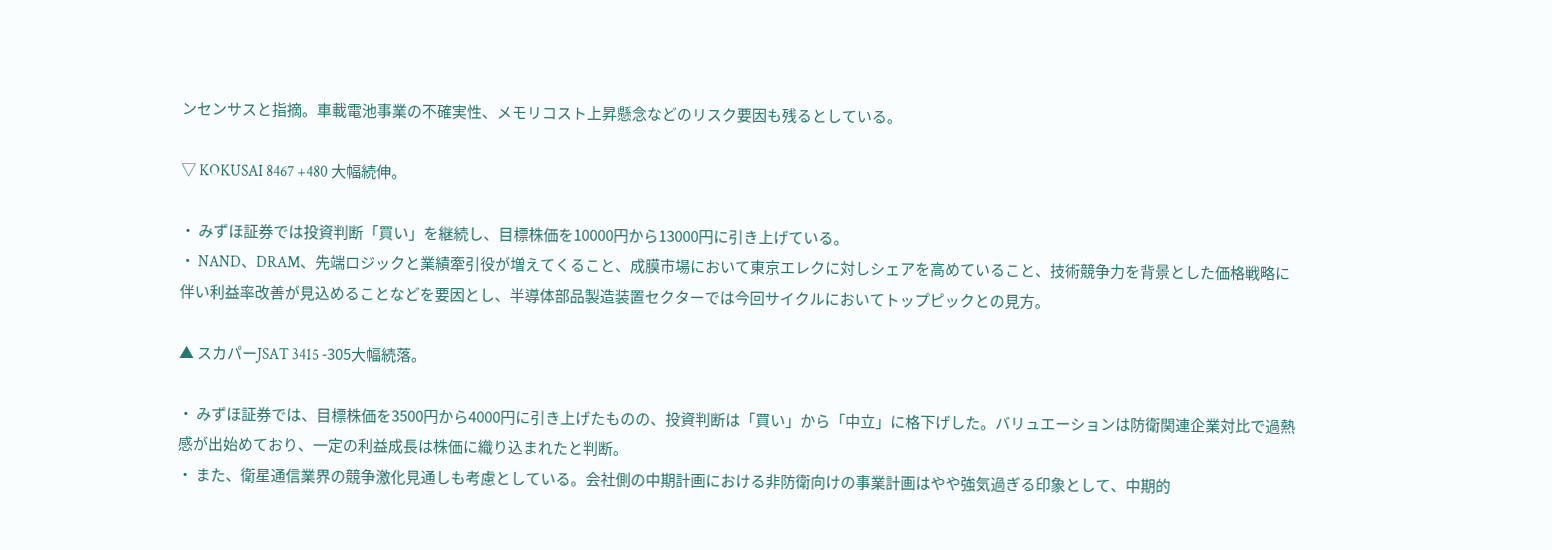ンセンサスと指摘。車載電池事業の不確実性、メモリコスト上昇懸念などのリスク要因も残るとしている。

▽ KOKUSAI 8467 +480 大幅続伸。

・ みずほ証券では投資判断「買い」を継続し、目標株価を10000円から13000円に引き上げている。
・ NAND、DRAM、先端ロジックと業績牽引役が増えてくること、成膜市場において東京エレクに対しシェアを高めていること、技術競争力を背景とした価格戦略に伴い利益率改善が見込めることなどを要因とし、半導体部品製造装置セクターでは今回サイクルにおいてトップピックとの見方。

▲ スカパーJSAT 3415 -305大幅続落。

・ みずほ証券では、目標株価を3500円から4000円に引き上げたものの、投資判断は「買い」から「中立」に格下げした。バリュエーションは防衛関連企業対比で過熱感が出始めており、一定の利益成長は株価に織り込まれたと判断。
・ また、衛星通信業界の競争激化見通しも考慮としている。会社側の中期計画における非防衛向けの事業計画はやや強気過ぎる印象として、中期的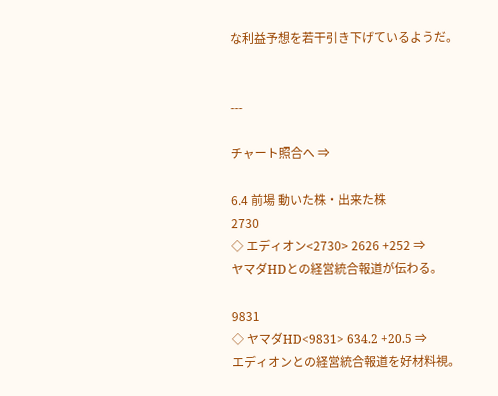な利益予想を若干引き下げているようだ。


---

チャート照合へ ⇒

6.4 前場 動いた株・出来た株
2730
◇ エディオン<2730> 2626 +252 ⇒
ヤマダHDとの経営統合報道が伝わる。

9831
◇ ヤマダHD<9831> 634.2 +20.5 ⇒
エディオンとの経営統合報道を好材料視。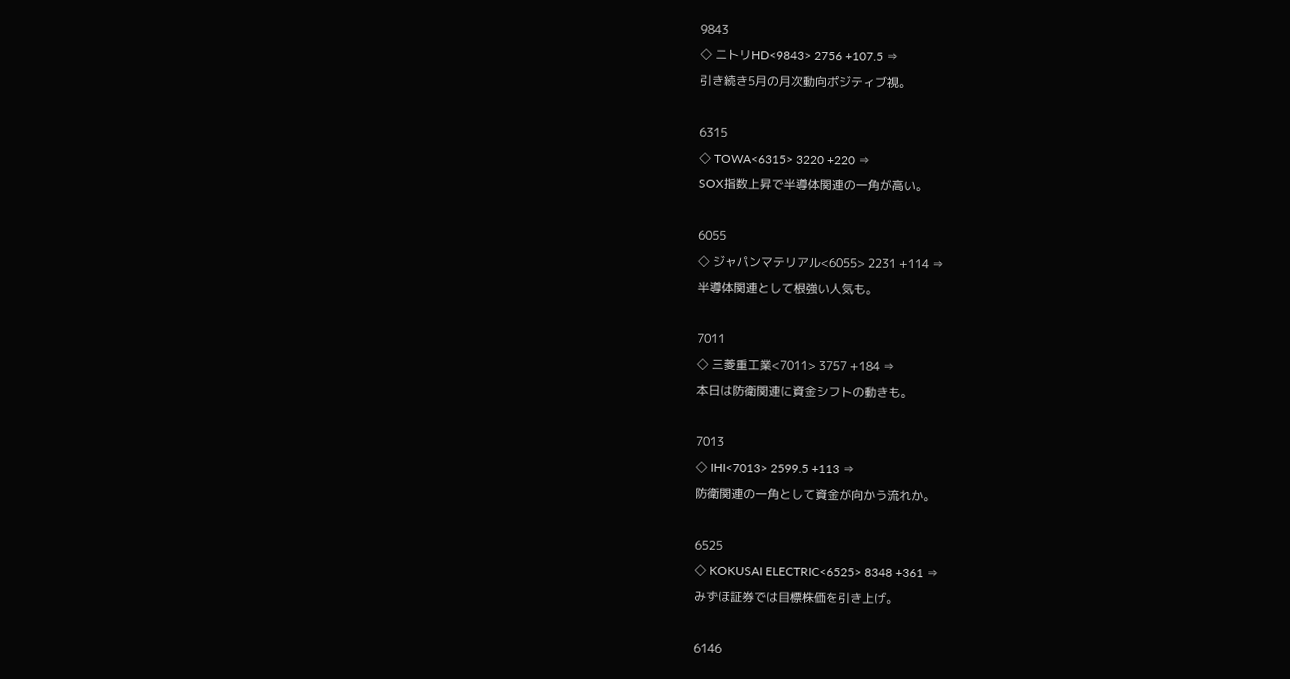9843
◇ ニトリHD<9843> 2756 +107.5 ⇒
引き続き5月の月次動向ポジティブ視。

6315
◇ TOWA<6315> 3220 +220 ⇒
SOX指数上昇で半導体関連の一角が高い。

6055
◇ ジャパンマテリアル<6055> 2231 +114 ⇒
半導体関連として根強い人気も。

7011
◇ 三菱重工業<7011> 3757 +184 ⇒
本日は防衛関連に資金シフトの動きも。

7013
◇ IHI<7013> 2599.5 +113 ⇒
防衛関連の一角として資金が向かう流れか。

6525
◇ KOKUSAI ELECTRIC<6525> 8348 +361 ⇒
みずほ証券では目標株価を引き上げ。

6146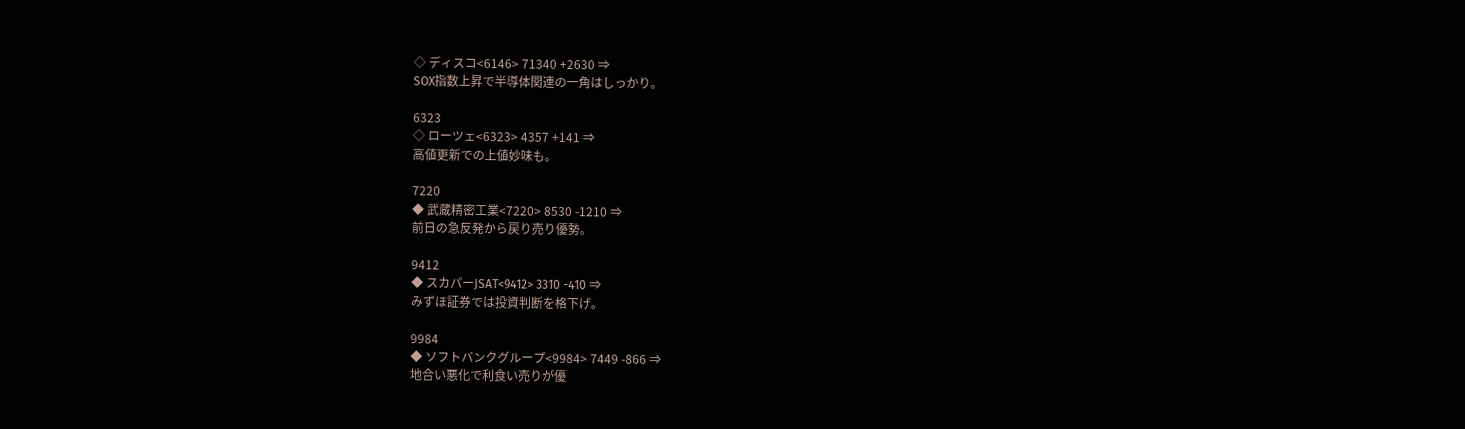◇ ディスコ<6146> 71340 +2630 ⇒
SOX指数上昇で半導体関連の一角はしっかり。

6323
◇ ローツェ<6323> 4357 +141 ⇒
高値更新での上値妙味も。

7220
◆ 武蔵精密工業<7220> 8530 -1210 ⇒
前日の急反発から戻り売り優勢。

9412
◆ スカパーJSAT<9412> 3310 -410 ⇒
みずほ証券では投資判断を格下げ。

9984
◆ ソフトバンクグループ<9984> 7449 -866 ⇒
地合い悪化で利食い売りが優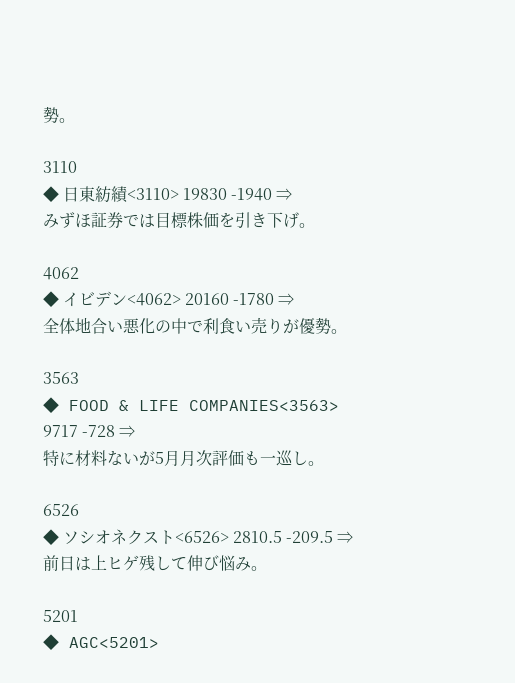勢。

3110
◆ 日東紡績<3110> 19830 -1940 ⇒
みずほ証券では目標株価を引き下げ。

4062
◆ イビデン<4062> 20160 -1780 ⇒
全体地合い悪化の中で利食い売りが優勢。

3563
◆ FOOD & LIFE COMPANIES<3563> 9717 -728 ⇒
特に材料ないが5月月次評価も一巡し。

6526
◆ ソシオネクスト<6526> 2810.5 -209.5 ⇒
前日は上ヒゲ残して伸び悩み。

5201
◆ AGC<5201>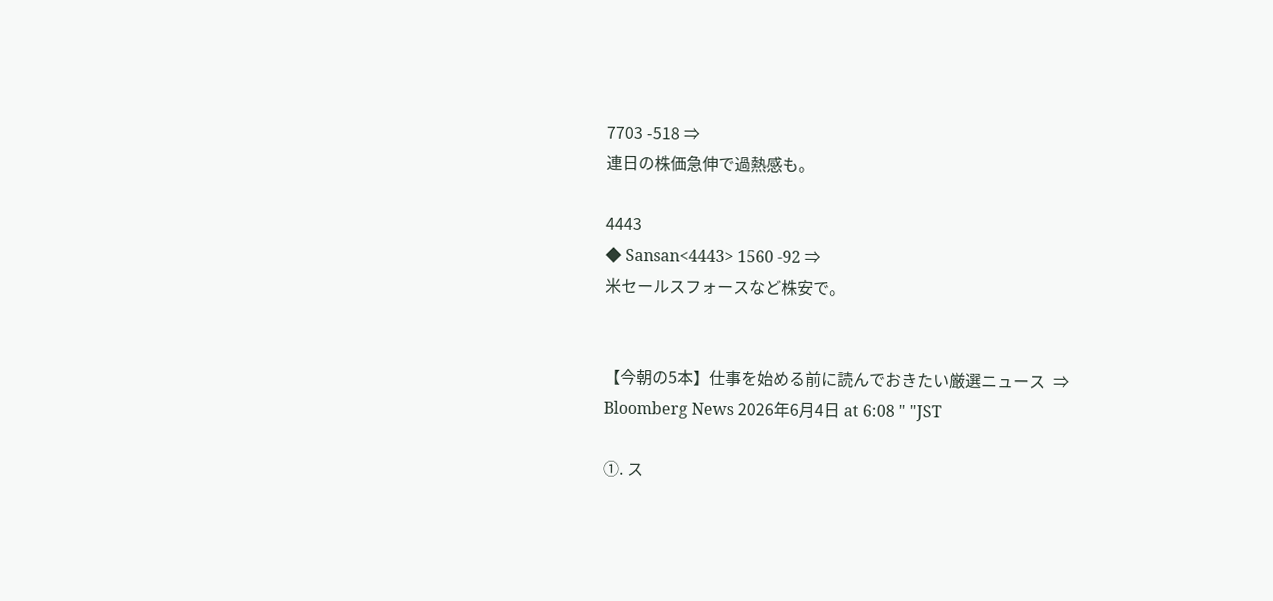7703 -518 ⇒
連日の株価急伸で過熱感も。

4443
◆ Sansan<4443> 1560 -92 ⇒
米セールスフォースなど株安で。


【今朝の5本】仕事を始める前に読んでおきたい厳選ニュース  ⇒
Bloomberg News 2026年6月4日 at 6:08 " "JST

①. ス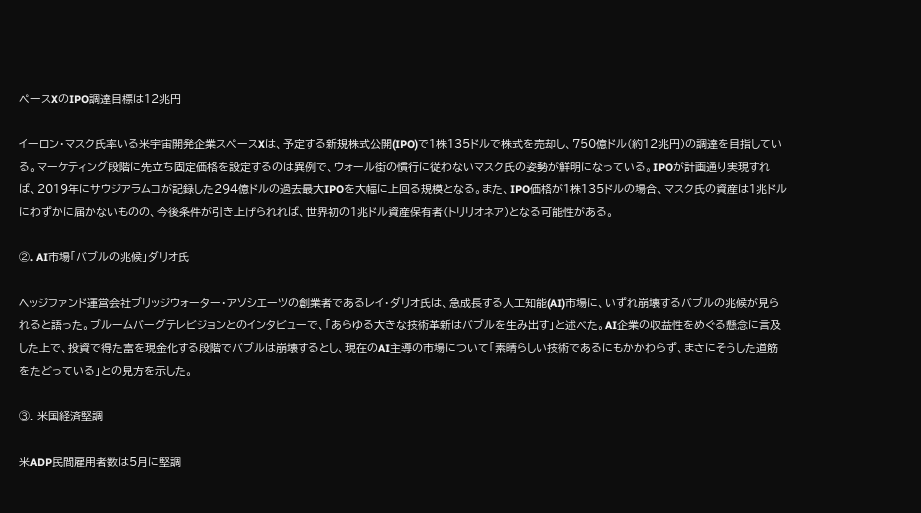ペースXのIPO調達目標は12兆円

イーロン・マスク氏率いる米宇宙開発企業スペースXは、予定する新規株式公開(IPO)で1株135ドルで株式を売却し、750億ドル(約12兆円)の調達を目指している。マーケティング段階に先立ち固定価格を設定するのは異例で、ウォール街の慣行に従わないマスク氏の姿勢が鮮明になっている。IPOが計画通り実現すれば、2019年にサウジアラムコが記録した294億ドルの過去最大IPOを大幅に上回る規模となる。また、IPO価格が1株135ドルの場合、マスク氏の資産は1兆ドルにわずかに届かないものの、今後条件が引き上げられれば、世界初の1兆ドル資産保有者(トリリオネア)となる可能性がある。

②. AI市場「バブルの兆候」ダリオ氏

ヘッジファンド運営会社ブリッジウォーター・アソシエーツの創業者であるレイ・ダリオ氏は、急成長する人工知能(AI)市場に、いずれ崩壊するバブルの兆候が見られると語った。ブルームバーグテレビジョンとのインタビューで、「あらゆる大きな技術革新はバブルを生み出す」と述べた。AI企業の収益性をめぐる懸念に言及した上で、投資で得た富を現金化する段階でバブルは崩壊するとし、現在のAI主導の市場について「素晴らしい技術であるにもかかわらず、まさにそうした道筋をたどっている」との見方を示した。

③. 米国経済堅調

米ADP民間雇用者数は5月に堅調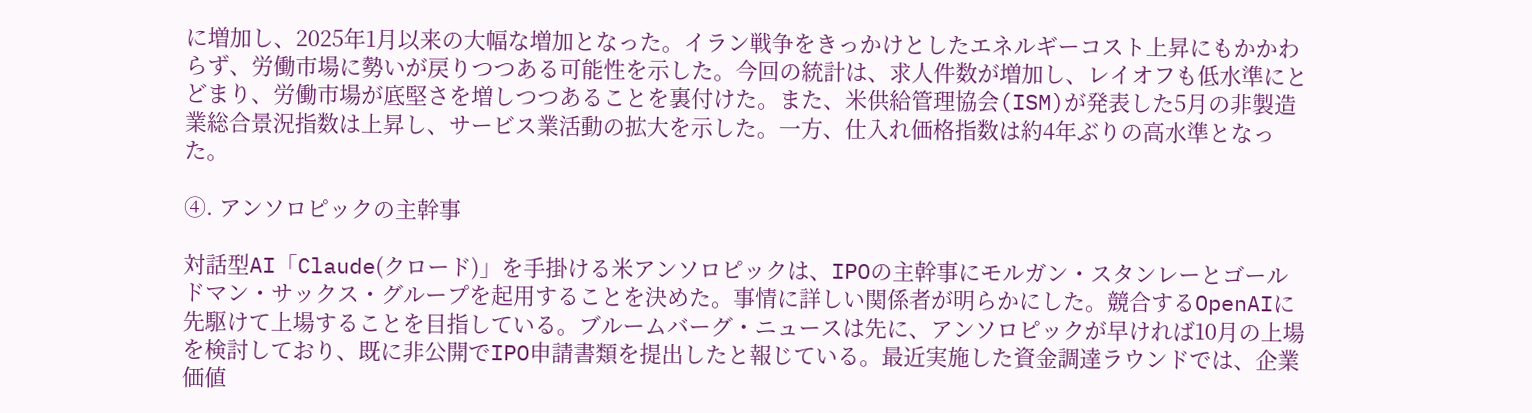に増加し、2025年1月以来の大幅な増加となった。イラン戦争をきっかけとしたエネルギーコスト上昇にもかかわらず、労働市場に勢いが戻りつつある可能性を示した。今回の統計は、求人件数が増加し、レイオフも低水準にとどまり、労働市場が底堅さを増しつつあることを裏付けた。また、米供給管理協会(ISM)が発表した5月の非製造業総合景況指数は上昇し、サービス業活動の拡大を示した。一方、仕入れ価格指数は約4年ぶりの高水準となった。

④. アンソロピックの主幹事

対話型AI「Claude(クロード)」を手掛ける米アンソロピックは、IPOの主幹事にモルガン・スタンレーとゴールドマン・サックス・グループを起用することを決めた。事情に詳しい関係者が明らかにした。競合するOpenAIに先駆けて上場することを目指している。ブルームバーグ・ニュースは先に、アンソロピックが早ければ10月の上場を検討しており、既に非公開でIPO申請書類を提出したと報じている。最近実施した資金調達ラウンドでは、企業価値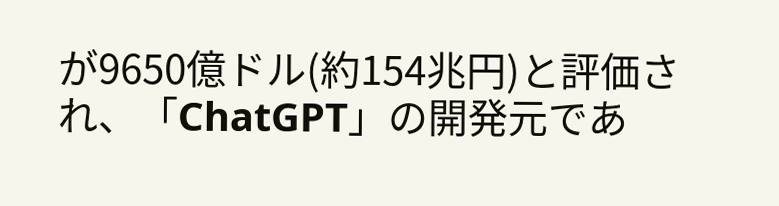が9650億ドル(約154兆円)と評価され、「ChatGPT」の開発元であ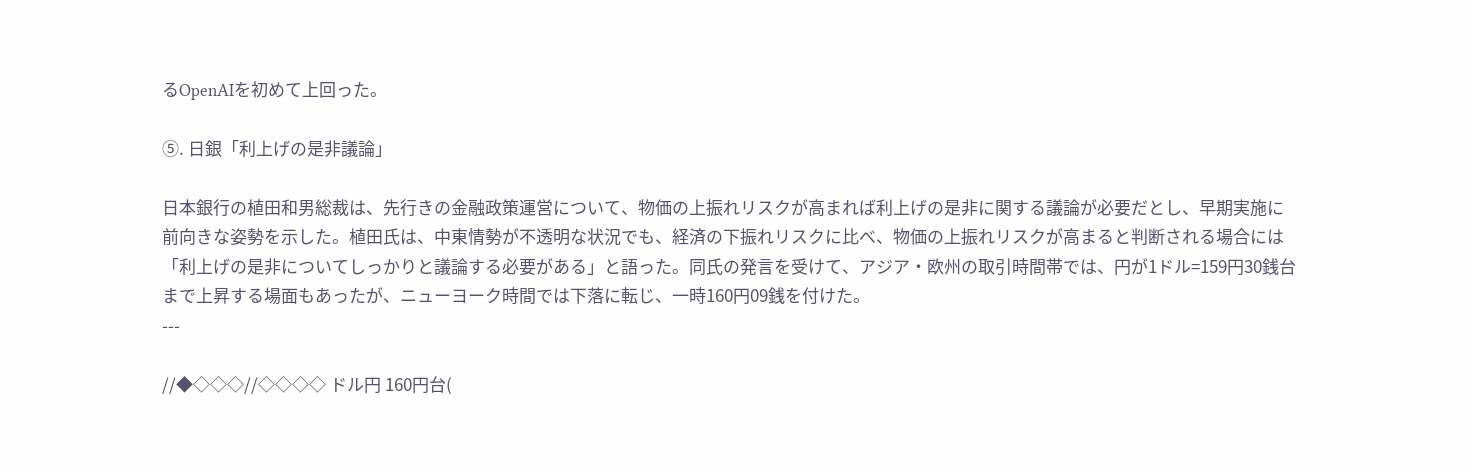るOpenAIを初めて上回った。

⑤. 日銀「利上げの是非議論」

日本銀行の植田和男総裁は、先行きの金融政策運営について、物価の上振れリスクが高まれば利上げの是非に関する議論が必要だとし、早期実施に前向きな姿勢を示した。植田氏は、中東情勢が不透明な状況でも、経済の下振れリスクに比べ、物価の上振れリスクが高まると判断される場合には「利上げの是非についてしっかりと議論する必要がある」と語った。同氏の発言を受けて、アジア・欧州の取引時間帯では、円が1ドル=159円30銭台まで上昇する場面もあったが、ニューヨーク時間では下落に転じ、一時160円09銭を付けた。
---

//◆◇◇◇//◇◇◇◇ ドル円 160円台(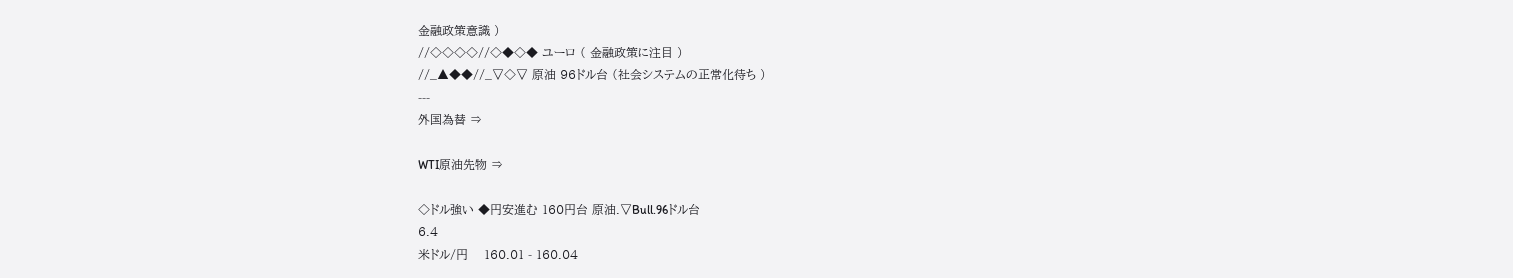金融政策意識 )
//◇◇◇◇//◇◆◇◆ ユーロ ( 金融政策に注目 )
//_▲◆◆//_▽◇▽ 原油 96ドル台 (社会システムの正常化待ち )
---
外国為替 ⇒

WTI原油先物 ⇒

◇ドル強い ◆円安進む 160円台 原油.▽Bull.96ドル台
6.4
米ドル/円    160.01 - 160.04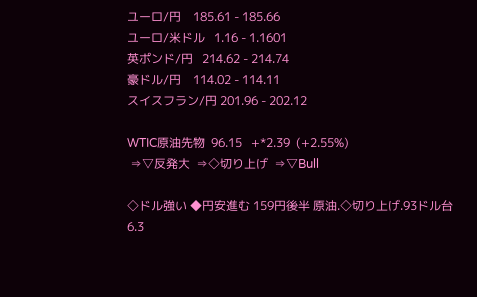ユーロ/円    185.61 - 185.66
ユーロ/米ドル   1.16 - 1.1601
英ポンド/円   214.62 - 214.74
豪ドル/円    114.02 - 114.11
スイスフラン/円 201.96 - 202.12

WTIC原油先物  96.15   +*2.39  (+2.55%)
 ⇒▽反発大  ⇒◇切り上げ  ⇒▽Bull

◇ドル強い ◆円安進む 159円後半 原油.◇切り上げ.93ドル台
6.3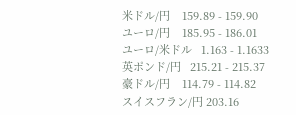米ドル/円    159.89 - 159.90
ユーロ/円    185.95 - 186.01
ユーロ/米ドル   1.163 - 1.1633
英ポンド/円   215.21 - 215.37
豪ドル/円    114.79 - 114.82
スイスフラン/円 203.16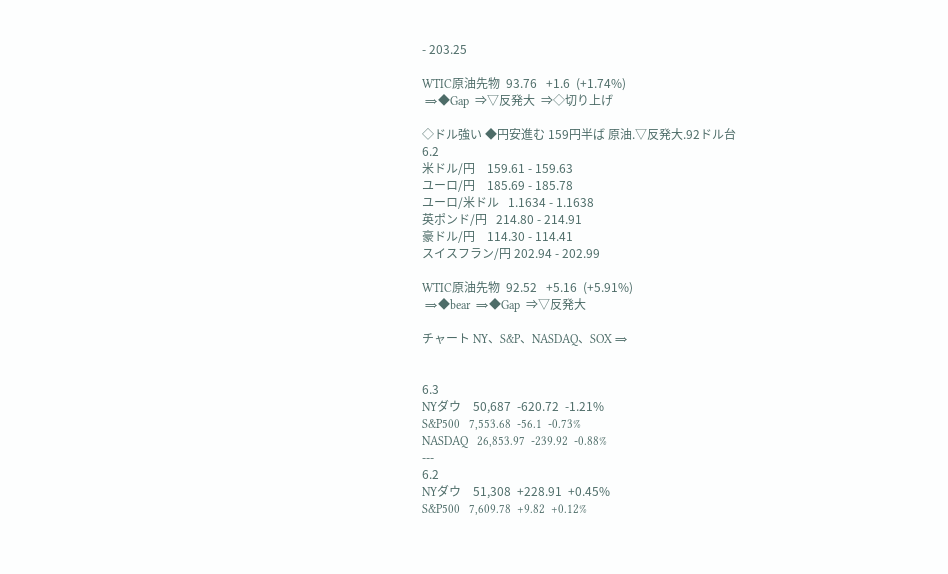- 203.25

WTIC原油先物  93.76   +1.6  (+1.74%)
 ⇒◆Gap  ⇒▽反発大  ⇒◇切り上げ

◇ドル強い ◆円安進む 159円半ば 原油.▽反発大.92ドル台
6.2
米ドル/円    159.61 - 159.63
ユーロ/円    185.69 - 185.78
ユーロ/米ドル   1.1634 - 1.1638
英ポンド/円   214.80 - 214.91
豪ドル/円    114.30 - 114.41
スイスフラン/円 202.94 - 202.99

WTIC原油先物  92.52   +5.16  (+5.91%)
 ⇒◆bear  ⇒◆Gap  ⇒▽反発大

チャート NY、S&P、NASDAQ、SOX ⇒


6.3
NYダウ    50,687  -620.72  -1.21%
S&P500   7,553.68  -56.1  -0.73%
NASDAQ   26,853.97  -239.92  -0.88%
---
6.2
NYダウ    51,308  +228.91  +0.45%
S&P500   7,609.78  +9.82  +0.12%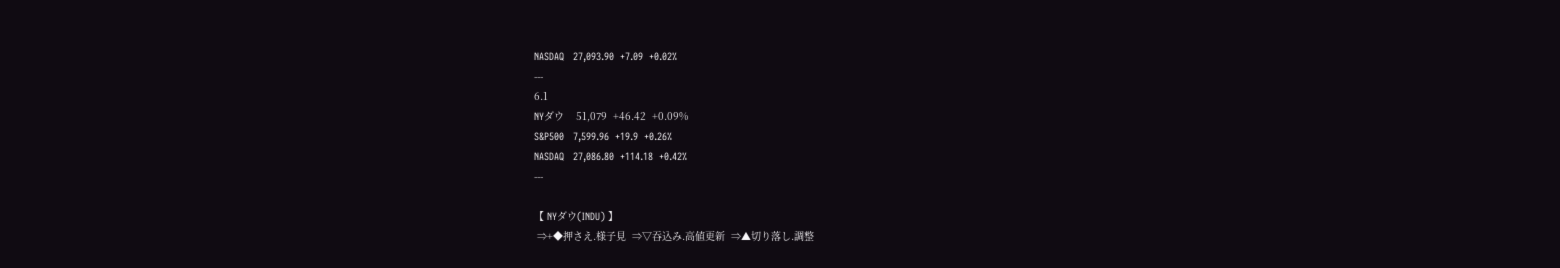NASDAQ   27,093.90  +7.09  +0.02%
---
6.1
NYダウ    51,079  +46.42  +0.09%
S&P500   7,599.96  +19.9  +0.26%
NASDAQ   27,086.80  +114.18  +0.42%
---

【 NYダウ(INDU) 】
 ⇒+◆押さえ.様子見  ⇒▽吞込み.高値更新  ⇒▲切り落し.調整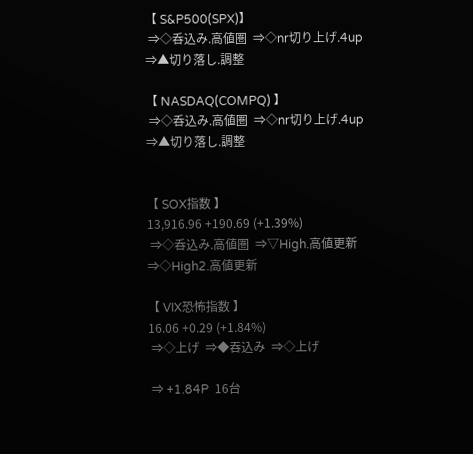【 S&P500(SPX)】
 ⇒◇呑込み.高値圏  ⇒◇nr切り上げ.4up  ⇒▲切り落し.調整

【 NASDAQ(COMPQ) 】
 ⇒◇呑込み.高値圏  ⇒◇nr切り上げ.4up  ⇒▲切り落し.調整


【 SOX指数 】
13,916.96 +190.69 (+1.39%)
 ⇒◇呑込み.高値圏  ⇒▽High.高値更新  ⇒◇High2.高値更新

【 VIX恐怖指数 】
16.06 +0.29 (+1.84%)
 ⇒◇上げ  ⇒◆吞込み  ⇒◇上げ

 ⇒ +1.84P  16台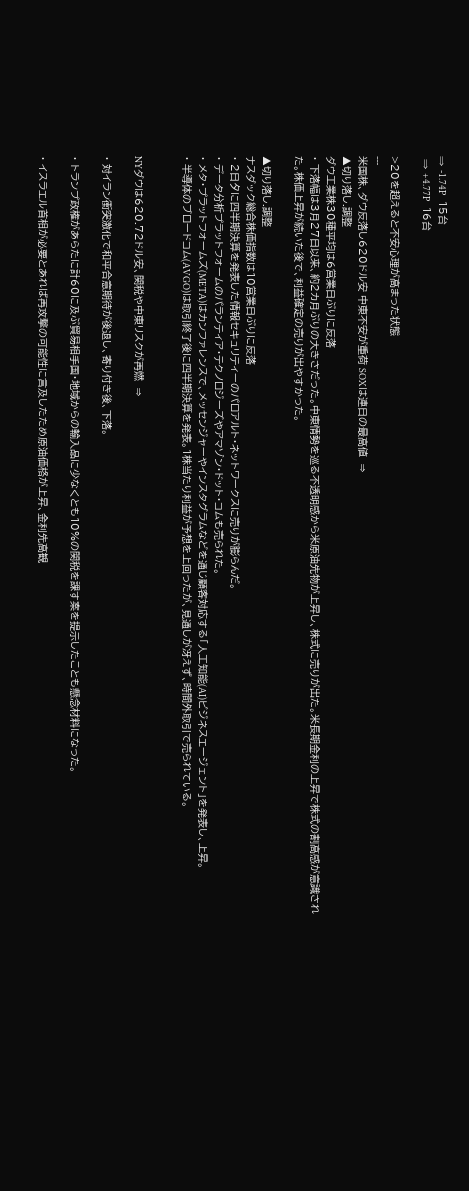⇒ -1.74P  15台
 ⇒ +4.77P  16台

>20を超えると不安心理が高まった状態
---
米国株、ダウ反落し620ドル安 中東不安が重荷 SOXは連日の最高値  ⇒
▲切り落し.調整
ダウ工業株30種平均は6営業日ぶりに反落
・ 下落幅は3月27日以来、約2カ月ぶりの大きさだった。中東情勢を巡る不透明感から米原油先物が上昇し、株式に売りが出た。米長期金利の上昇で株式の割高感が意識された。株価上昇が続いた後で、利益確定の売りが出やすかった。

▲切り落し.調整
ナスダック総合株価指数は10営業日ぶりに反落
・ 2日夕に四半期決算を発表した情報セキュリティーのパロアルト・ネットワークスに売りが膨らんだ。
・ データ分析プラットフォームのパランティア・テクノロジーズやアマゾン・ドット・コムも売られた。
・ メタ・プラットフォームズ(META)はカンファレンスで、メッセンジャーやインスタグラムなどを通じ顧客対応する「人工知能(AI)ビジネスエージェント」を発表し、上昇。
・ 半導体のブロードコム(AVGO)は取引終了後に四半期決算を発表。1株当たり利益が予想を上回ったが、見通しが冴えず、時間外取引で売られている。


NYダウは620.72ドル安、関税や中東リスクが再燃  ⇒

・ 対イラン衝突激化で和平合意期待が後退し、寄り付き後、下落。

・ トランプ政権があらたに計60に及ぶ貿易相手国・地域からの輸入品に少なくとも10%の関税を課す案を提示したことも懸念材料になった。

・ イスラエル首相が必要とあれば再攻撃の可能性に言及したため原油価格が上昇、金利先高観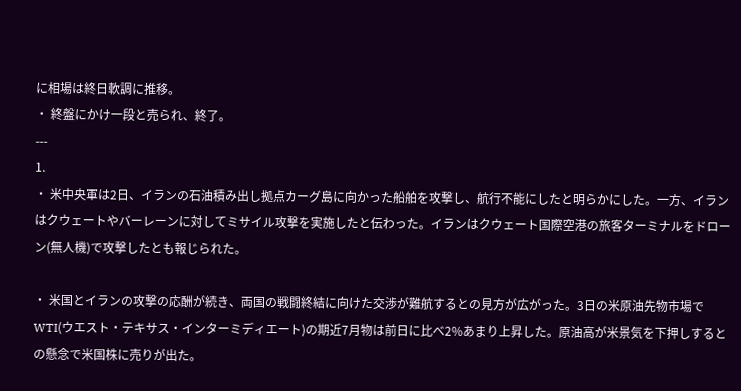に相場は終日軟調に推移。
・ 終盤にかけ一段と売られ、終了。
---
1.
・ 米中央軍は2日、イランの石油積み出し拠点カーグ島に向かった船舶を攻撃し、航行不能にしたと明らかにした。一方、イランはクウェートやバーレーンに対してミサイル攻撃を実施したと伝わった。イランはクウェート国際空港の旅客ターミナルをドローン(無人機)で攻撃したとも報じられた。

・ 米国とイランの攻撃の応酬が続き、両国の戦闘終結に向けた交渉が難航するとの見方が広がった。3日の米原油先物市場でWTI(ウエスト・テキサス・インターミディエート)の期近7月物は前日に比べ2%あまり上昇した。原油高が米景気を下押しするとの懸念で米国株に売りが出た。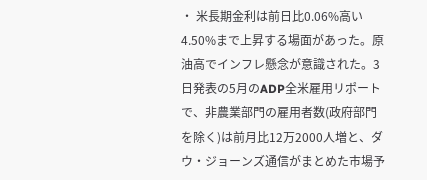・ 米長期金利は前日比0.06%高い4.50%まで上昇する場面があった。原油高でインフレ懸念が意識された。3日発表の5月のADP全米雇用リポートで、非農業部門の雇用者数(政府部門を除く)は前月比12万2000人増と、ダウ・ジョーンズ通信がまとめた市場予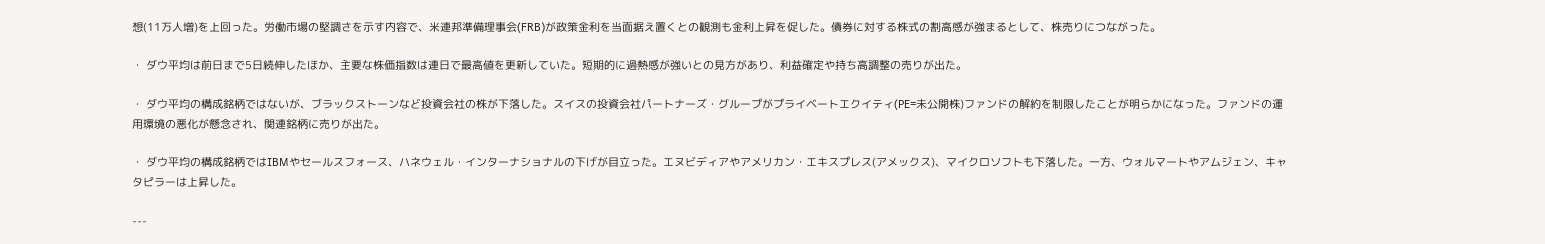想(11万人増)を上回った。労働市場の堅調さを示す内容で、米連邦準備理事会(FRB)が政策金利を当面据え置くとの観測も金利上昇を促した。債券に対する株式の割高感が強まるとして、株売りにつながった。

・ ダウ平均は前日まで5日続伸したほか、主要な株価指数は連日で最高値を更新していた。短期的に過熱感が強いとの見方があり、利益確定や持ち高調整の売りが出た。

・ ダウ平均の構成銘柄ではないが、ブラックストーンなど投資会社の株が下落した。スイスの投資会社パートナーズ・グループがプライベートエクイティ(PE=未公開株)ファンドの解約を制限したことが明らかになった。ファンドの運用環境の悪化が懸念され、関連銘柄に売りが出た。

・ ダウ平均の構成銘柄ではIBMやセールスフォース、ハネウェル・インターナショナルの下げが目立った。エヌビディアやアメリカン・エキスプレス(アメックス)、マイクロソフトも下落した。一方、ウォルマートやアムジェン、キャタピラーは上昇した。

---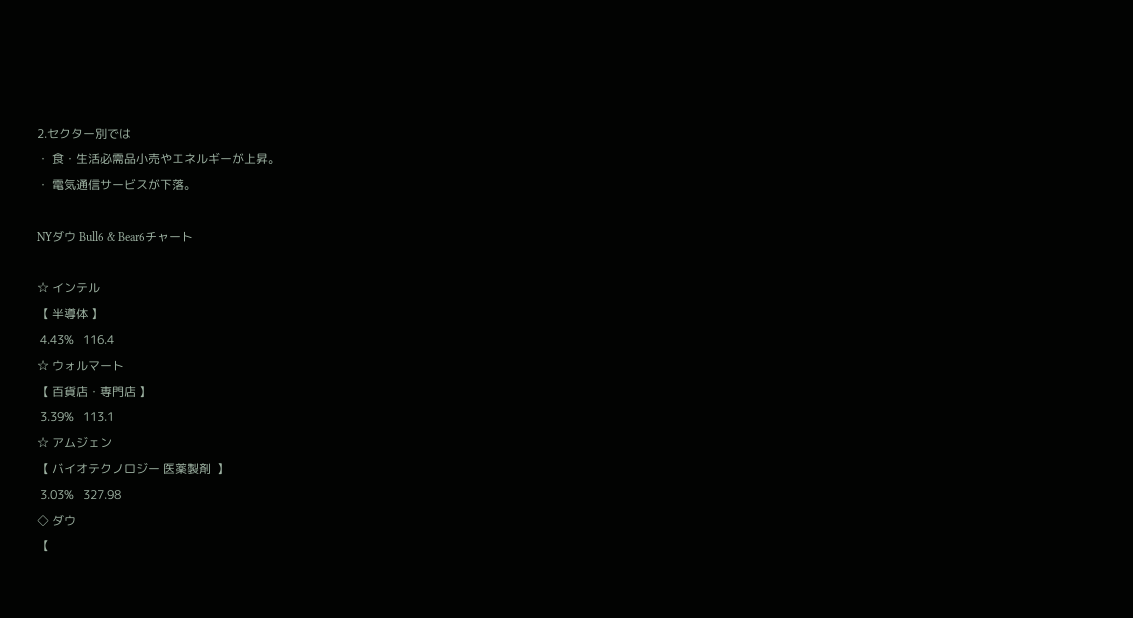2.セクター別では
・ 食・生活必需品小売やエネルギーが上昇。
・ 電気通信サービスが下落。

NYダウ Bull6 & Bear6チャート

☆ インテル
【 半導体 】
 4.43%   116.4
☆ ウォルマート
【 百貨店・専門店 】
 3.39%   113.1
☆ アムジェン
【 バイオテクノロジー 医薬製剤  】
 3.03%   327.98
◇ ダウ
【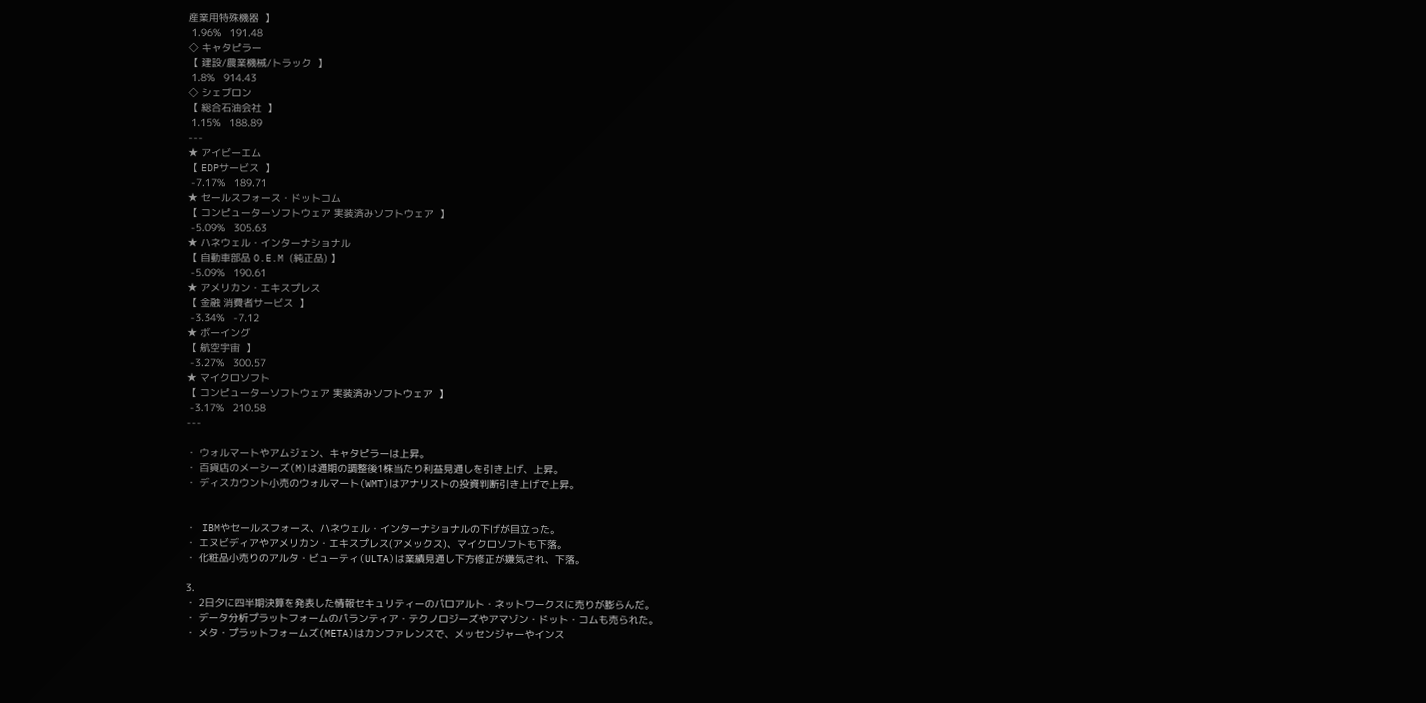産業用特殊機器  】
 1.96%   191.48
◇ キャタピラー
【 建設/農業機械/トラック  】
 1.8%   914.43
◇ シェブロン
【 総合石油会社  】
 1.15%   188.89
---
★ アイビーエム
【 EDPサービス  】
 -7.17%   189.71
★ セールスフォース・ドットコム
【 コンピューターソフトウェア 実装済みソフトウェア  】
 -5.09%   305.63
★ ハネウェル・インターナショナル
【 自動車部品 O.E.M (純正品) 】
 -5.09%   190.61
★ アメリカン・エキスプレス
【 金融 消費者サービス  】
 -3.34%   -7.12
★ ボーイング
【 航空宇宙  】
 -3.27%   300.57
★ マイクロソフト
【 コンピューターソフトウェア 実装済みソフトウェア  】
 -3.17%   210.58
---

・ ウォルマートやアムジェン、キャタピラーは上昇。
・ 百貨店のメーシーズ(M)は通期の調整後1株当たり利益見通しを引き上げ、上昇。
・ ディスカウント小売のウォルマート(WMT)はアナリストの投資判断引き上げで上昇。


・ IBMやセールスフォース、ハネウェル・インターナショナルの下げが目立った。
・ エヌビディアやアメリカン・エキスプレス(アメックス)、マイクロソフトも下落。
・ 化粧品小売りのアルタ・ビューティ(ULTA)は業績見通し下方修正が嫌気され、下落。

3.
・ 2日夕に四半期決算を発表した情報セキュリティーのパロアルト・ネットワークスに売りが膨らんだ。
・ データ分析プラットフォームのパランティア・テクノロジーズやアマゾン・ドット・コムも売られた。
・ メタ・プラットフォームズ(META)はカンファレンスで、メッセンジャーやインス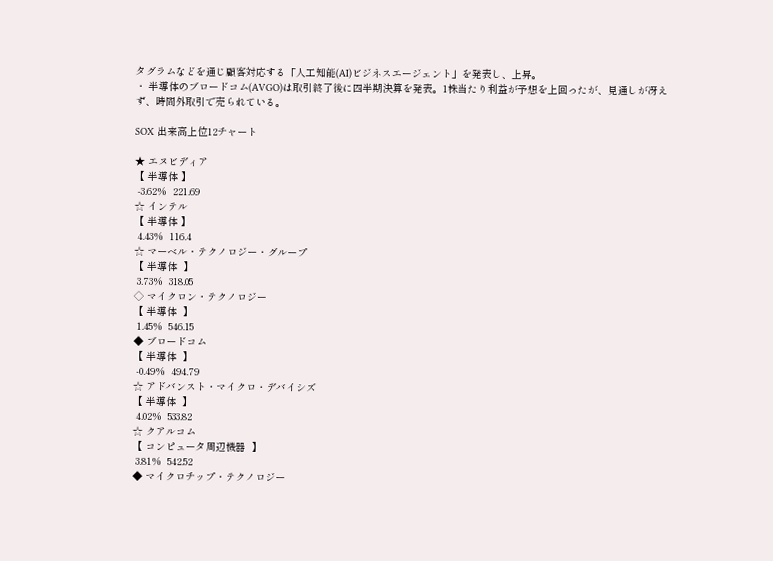タグラムなどを通じ顧客対応する「人工知能(AI)ビジネスエージェント」を発表し、上昇。
・ 半導体のブロードコム(AVGO)は取引終了後に四半期決算を発表。1株当たり利益が予想を上回ったが、見通しが冴えず、時間外取引で売られている。

SOX 出来高上位12チャート

★ エヌビディア
【 半導体 】
 -3.62%  221.69
☆ インテル
【 半導体 】
 4.43%  116.4
☆ マーベル・テクノロジー・グループ
【 半導体  】
 3.73%  318.05
◇ マイクロン・テクノロジー
【 半導体  】
 1.45%  546.15
◆ ブロードコム
【 半導体  】
 -0.49%  494.79
☆ アドバンスト・マイクロ・デバイシズ
【 半導体  】
 4.02%  533.82
☆ クアルコム
【 コンピュータ周辺機器  】
 3.81%  542.52
◆ マイクロチップ・テクノロジー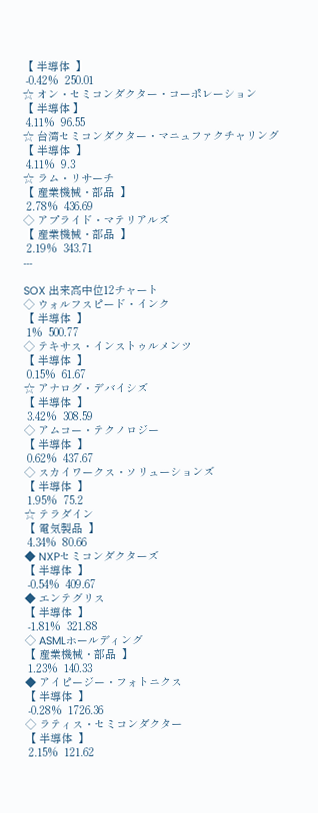【 半導体  】
 -0.42%  250.01
☆ オン・セミコンダクター・コーポレーション
【 半導体 】
 4.11%  96.55
☆ 台湾セミコンダクター・マニュファクチャリング
【 半導体  】
 4.11%  9.3
☆ ラム・リサーチ
【 産業機械・部品  】
 2.78%  436.69
◇ アプライド・マテリアルズ
【 産業機械・部品  】
 2.19%  343.71
---

SOX 出来高中位12チャート
◇ ウォルフスピード・インク
【 半導体  】
 1%  500.77
◇ テキサス・インストゥルメンツ
【 半導体  】
 0.15%  61.67
☆ アナログ・デバイシズ
【 半導体  】
 3.42%  308.59
◇ アムコー・テクノロジー
【 半導体  】
 0.62%  437.67
◇ スカイワークス・ソリューションズ
【 半導体  】
 1.95%  75.2
☆ テラダイン
【 電気製品  】
 4.34%  80.66
◆ NXPセミコンダクターズ
【 半導体  】
 -0.54%  409.67
◆ エンテグリス
【 半導体  】
 -1.81%  321.88
◇ ASMLホールディング
【 産業機械・部品  】
 1.23%  140.33
◆ アイピージー・フォトニクス
【 半導体  】
 -0.28%  1726.36
◇ ラティス・セミコンダクター
【 半導体  】
 2.15%  121.62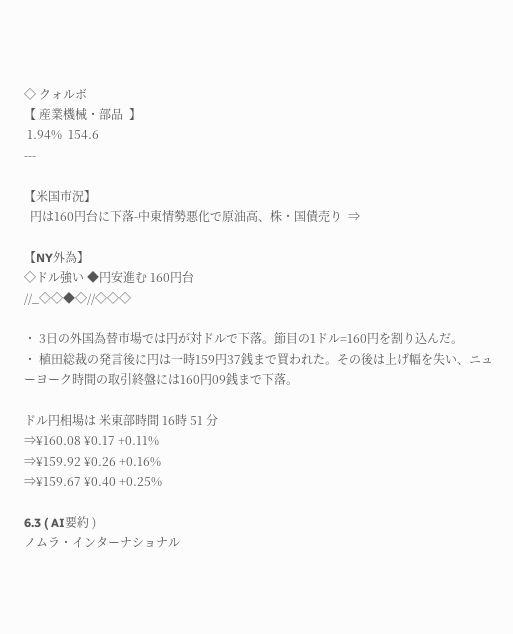◇ クォルボ
【 産業機械・部品  】
 1.94%  154.6
---

【米国市況】
  円は160円台に下落-中東情勢悪化で原油高、株・国債売り  ⇒

【NY外為】
◇ドル強い ◆円安進む 160円台
//_◇◇◆◇//◇◇◇

・ 3日の外国為替市場では円が対ドルで下落。節目の1ドル=160円を割り込んだ。
・ 植田総裁の発言後に円は一時159円37銭まで買われた。その後は上げ幅を失い、ニューヨーク時間の取引終盤には160円09銭まで下落。

ドル円相場は 米東部時間 16時 51 分
⇒¥160.08 ¥0.17 +0.11%
⇒¥159.92 ¥0.26 +0.16%
⇒¥159.67 ¥0.40 +0.25%

6.3 ( AI要約 )
ノムラ・インターナショナル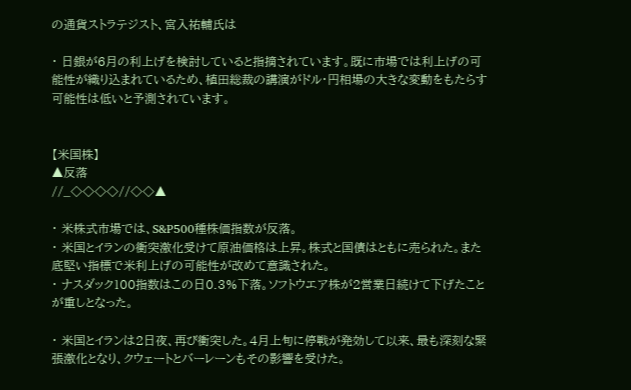の通貨ストラテジスト、宮入祐輔氏は

・ 日銀が6月の利上げを検討していると指摘されています。既に市場では利上げの可能性が織り込まれているため、植田総裁の講演がドル・円相場の大きな変動をもたらす可能性は低いと予測されています。


【米国株】
▲反落
//_◇◇◇◇//◇◇▲

・ 米株式市場では、S&P500種株価指数が反落。
・ 米国とイランの衝突激化受けて原油価格は上昇。株式と国債はともに売られた。また底堅い指標で米利上げの可能性が改めて意識された。
・ ナスダック100指数はこの日0.3%下落。ソフトウエア株が2営業日続けて下げたことが重しとなった。

・ 米国とイランは2日夜、再び衝突した。4月上旬に停戦が発効して以来、最も深刻な緊張激化となり、クウェートとバーレーンもその影響を受けた。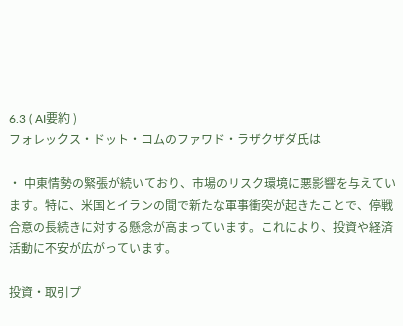6.3 ( AI要約 )
フォレックス・ドット・コムのファワド・ラザクザダ氏は

・ 中東情勢の緊張が続いており、市場のリスク環境に悪影響を与えています。特に、米国とイランの間で新たな軍事衝突が起きたことで、停戦合意の長続きに対する懸念が高まっています。これにより、投資や経済活動に不安が広がっています。

投資・取引プ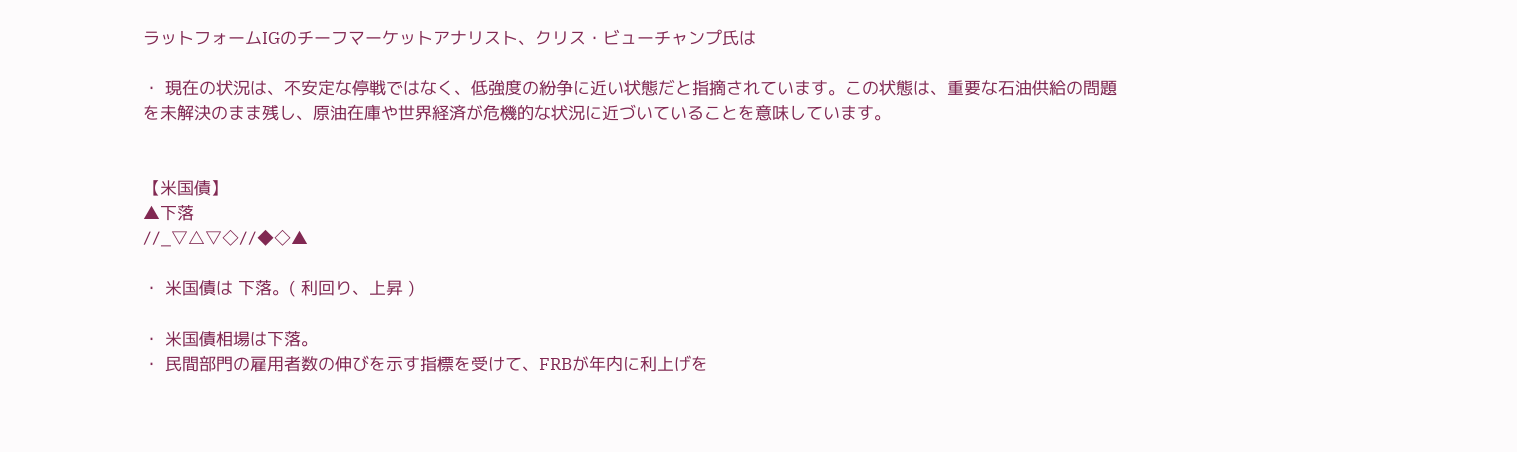ラットフォームIGのチーフマーケットアナリスト、クリス・ビューチャンプ氏は

・ 現在の状況は、不安定な停戦ではなく、低強度の紛争に近い状態だと指摘されています。この状態は、重要な石油供給の問題を未解決のまま残し、原油在庫や世界経済が危機的な状況に近づいていることを意味しています。


【米国債】
▲下落
//_▽△▽◇//◆◇▲

・ 米国債は 下落。( 利回り、上昇 )

・ 米国債相場は下落。
・ 民間部門の雇用者数の伸びを示す指標を受けて、FRBが年内に利上げを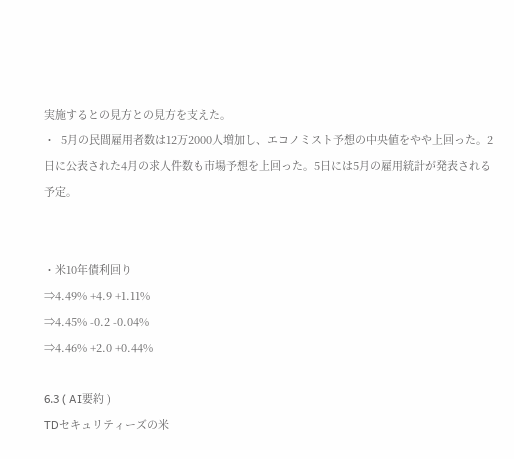実施するとの見方との見方を支えた。
・  5月の民間雇用者数は12万2000人増加し、エコノミスト予想の中央値をやや上回った。2日に公表された4月の求人件数も市場予想を上回った。5日には5月の雇用統計が発表される予定。


・米10年債利回り
⇒4.49% +4.9 +1.11%
⇒4.45% -0.2 -0.04%
⇒4.46% +2.0 +0.44%

6.3 ( AI要約 )
TDセキュリティーズの米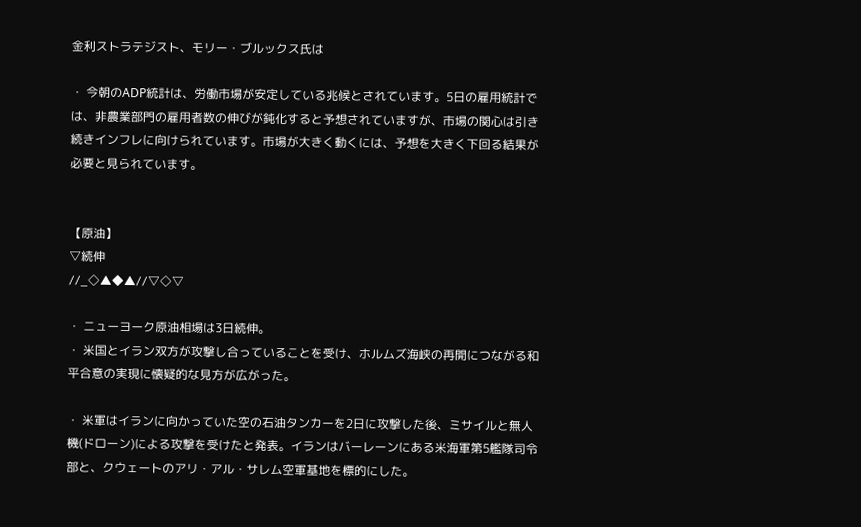金利ストラテジスト、モリー・ブルックス氏は

・ 今朝のADP統計は、労働市場が安定している兆候とされています。5日の雇用統計では、非農業部門の雇用者数の伸びが鈍化すると予想されていますが、市場の関心は引き続きインフレに向けられています。市場が大きく動くには、予想を大きく下回る結果が必要と見られています。


【原油】
▽続伸
//_◇▲◆▲//▽◇▽

・ ニューヨーク原油相場は3日続伸。
・ 米国とイラン双方が攻撃し合っていることを受け、ホルムズ海峡の再開につながる和平合意の実現に懐疑的な見方が広がった。

・ 米軍はイランに向かっていた空の石油タンカーを2日に攻撃した後、ミサイルと無人機(ドローン)による攻撃を受けたと発表。イランはバーレーンにある米海軍第5艦隊司令部と、クウェートのアリ・アル・サレム空軍基地を標的にした。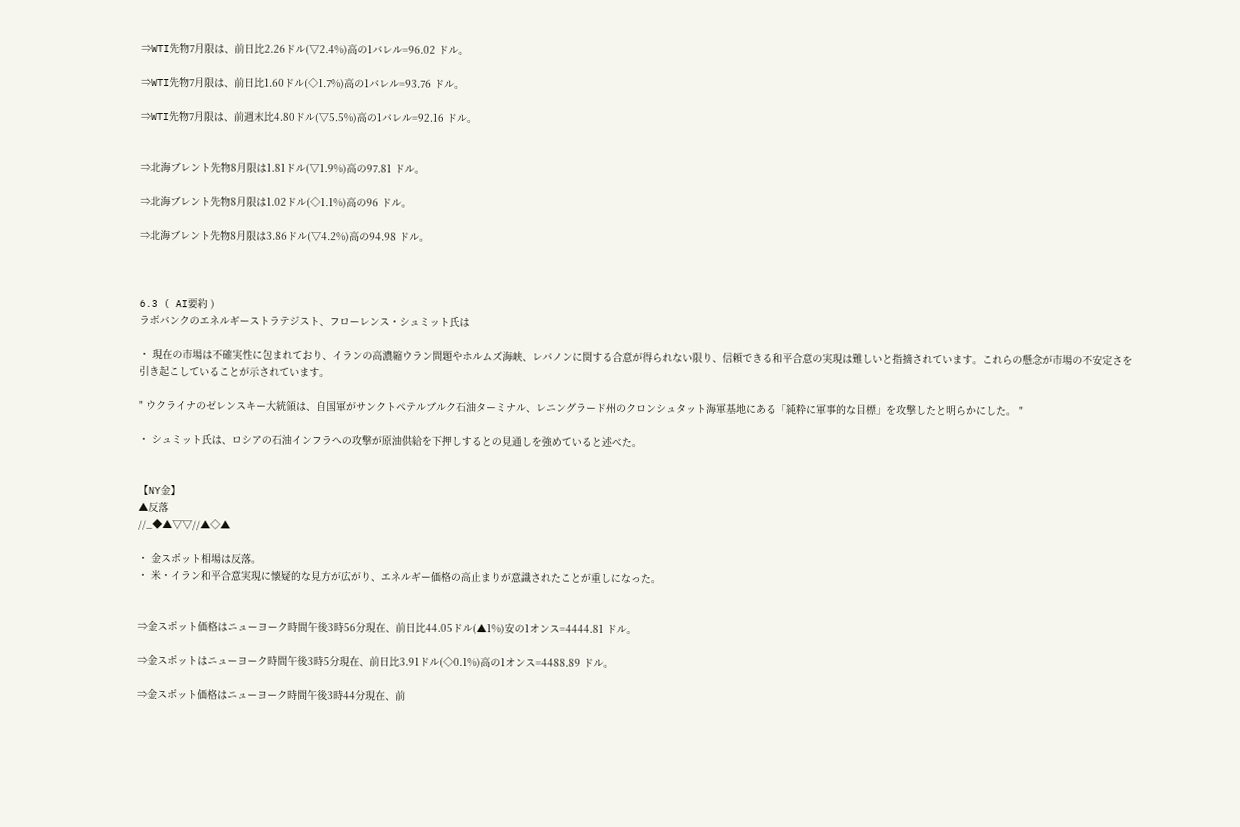⇒WTI先物7月限は、前日比2.26ドル(▽2.4%)高の1バレル=96.02 ドル。

⇒WTI先物7月限は、前日比1.60ドル(◇1.7%)高の1バレル=93.76 ドル。

⇒WTI先物7月限は、前週末比4.80ドル(▽5.5%)高の1バレル=92.16 ドル。


⇒北海ブレント先物8月限は1.81ドル(▽1.9%)高の97.81 ドル。

⇒北海ブレント先物8月限は1.02ドル(◇1.1%)高の96 ドル。

⇒北海ブレント先物8月限は3.86ドル(▽4.2%)高の94.98 ドル。



6.3 ( AI要約 )
ラボバンクのエネルギーストラテジスト、フローレンス・シュミット氏は

・ 現在の市場は不確実性に包まれており、イランの高濃縮ウラン問題やホルムズ海峡、レバノンに関する合意が得られない限り、信頼できる和平合意の実現は難しいと指摘されています。これらの懸念が市場の不安定さを引き起こしていることが示されています。

" ウクライナのゼレンスキー大統領は、自国軍がサンクトペテルブルク石油ターミナル、レニングラード州のクロンシュタット海軍基地にある「純粋に軍事的な目標」を攻撃したと明らかにした。 "

・ シュミット氏は、ロシアの石油インフラへの攻撃が原油供給を下押しするとの見通しを強めていると述べた。


【NY金】
▲反落
//_◆▲▽▽//▲◇▲

・ 金スポット相場は反落。
・ 米・イラン和平合意実現に懐疑的な見方が広がり、エネルギー価格の高止まりが意識されたことが重しになった。


⇒金スポット価格はニューヨーク時間午後3時56分現在、前日比44.05ドル(▲1%)安の1オンス=4444.81 ドル。

⇒金スポットはニューヨーク時間午後3時5分現在、前日比3.91ドル(◇0.1%)高の1オンス=4488.89 ドル。

⇒金スポット価格はニューヨーク時間午後3時44分現在、前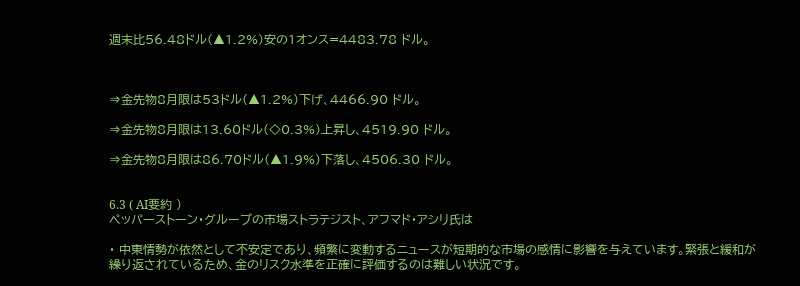週末比56.48ドル(▲1.2%)安の1オンス=4483.78 ドル。



⇒金先物8月限は53ドル(▲1.2%)下げ、4466.90 ドル。

⇒金先物8月限は13.60ドル(◇0.3%)上昇し、4519.90 ドル。

⇒金先物8月限は86.70ドル(▲1.9%)下落し、4506.30 ドル。


6.3 ( AI要約 )
ペッパーストーン・グループの市場ストラテジスト、アフマド・アシリ氏は

・ 中東情勢が依然として不安定であり、頻繁に変動するニュースが短期的な市場の感情に影響を与えています。緊張と緩和が繰り返されているため、金のリスク水準を正確に評価するのは難しい状況です。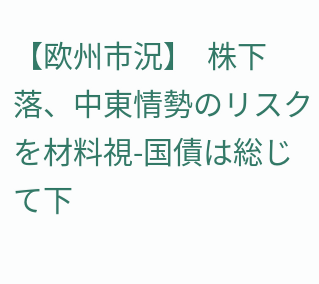【欧州市況】  株下落、中東情勢のリスクを材料視-国債は総じて下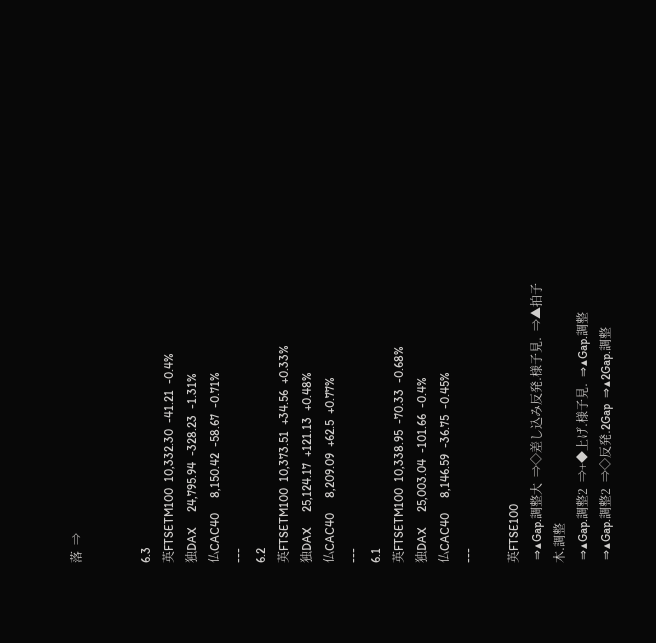落  ⇒


6.3
英FTSETM100  10,332.30  -41.21  -0.4%
独DAX     24,795.94  -328.23  -1.31%
仏CAC40     8,150.42  -58.67  -0.71%
---
6.2
英FTSETM100  10,373.51  +34.56  +0.33%
独DAX     25,124.17  +121.13  +0.48%
仏CAC40     8,209.09  +62.5  +0.77%
---
6.1
英FTSETM100  10,338.95  -70.33  -0.68%
独DAX     25,003.04  -101.66  -0.4%
仏CAC40     8,146.59  -36.75  -0.45%
---

英FTSE100
 ⇒▲Gap.調整大  ⇒◇差し込み反発.様子見.  ⇒▲拍子木.調整
 ⇒▲Gap.調整2  ⇒+◆上げ.様子見.  ⇒▲Gap.調整
 ⇒▲Gap.調整2  ⇒◇反発.2Gap  ⇒▲2Gap.調整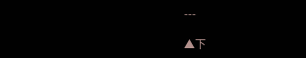---

▲下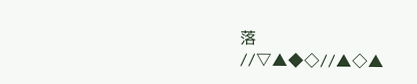落
//▽▲◆◇//▲◇▲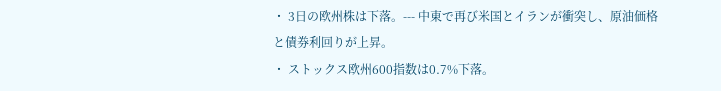・ 3日の欧州株は下落。--- 中東で再び米国とイランが衝突し、原油価格と債券利回りが上昇。
・ ストックス欧州600指数は0.7%下落。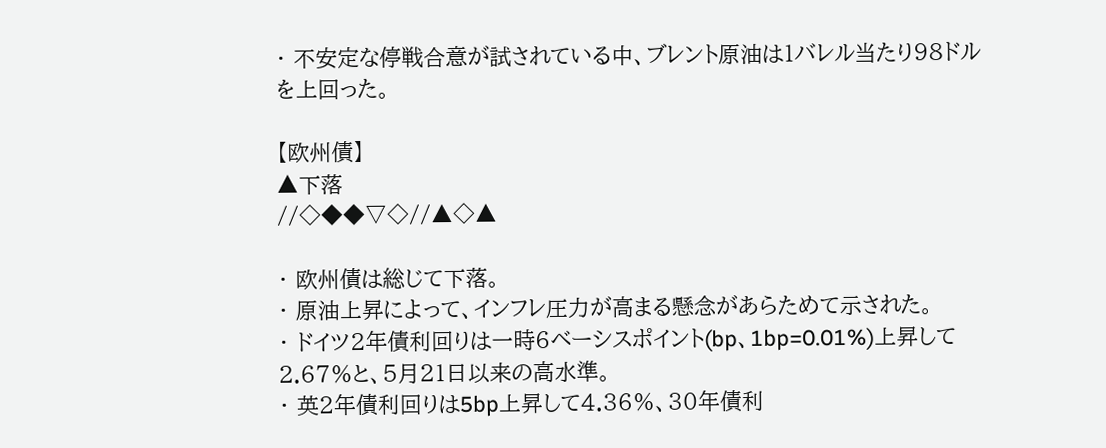・ 不安定な停戦合意が試されている中、ブレント原油は1バレル当たり98ドルを上回った。

【欧州債】
▲下落
//◇◆◆▽◇//▲◇▲

・ 欧州債は総じて下落。
・ 原油上昇によって、インフレ圧力が高まる懸念があらためて示された。
・ ドイツ2年債利回りは一時6ベーシスポイント(bp、1bp=0.01%)上昇して2.67%と、5月21日以来の高水準。
・ 英2年債利回りは5bp上昇して4.36%、30年債利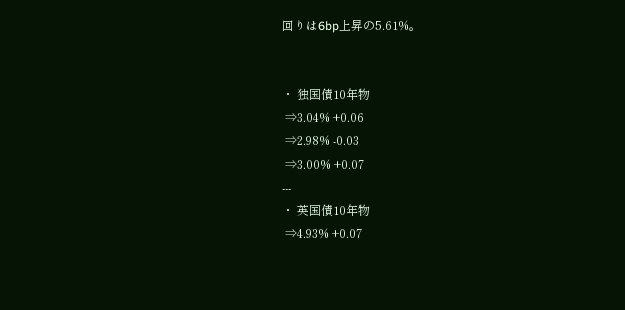回りは6bp上昇の5.61%。


・ 独国債10年物
 ⇒3.04% +0.06
 ⇒2.98% -0.03
 ⇒3.00% +0.07
---
・ 英国債10年物
 ⇒4.93% +0.07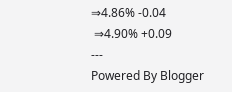⇒4.86% -0.04
 ⇒4.90% +0.09
---
Powered By Blogger